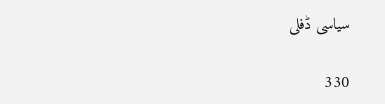سیاسی ڈفلی

330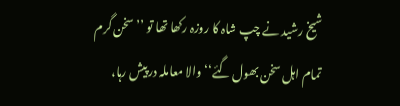شیخ رشید نے چپ شاہ کا روزہ رکھا تھا تو ’’سخن گرم تمام اہل سخن بھول گئے‘‘ والا معاملہ درپیش رہا،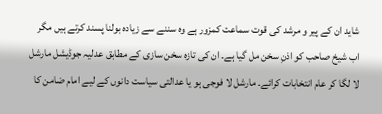شاید ان کے پیر و مرشد کی قوت سماعت کمزور ہے وہ سننے سے زیادہ بولنا پسند کرتے ہیں مگر اب شیخ صاحب کو اذنِ سخن مل گیا ہے۔ ان کی تازہ سخن سازی کے مطابق عدلیہ جوڈیشل مارشل لا لگا کر عام انتخابات کرائے۔ مارشل لا فوجی ہو یا عدالتی سیاست دانوں کے لیے امام ضامن کا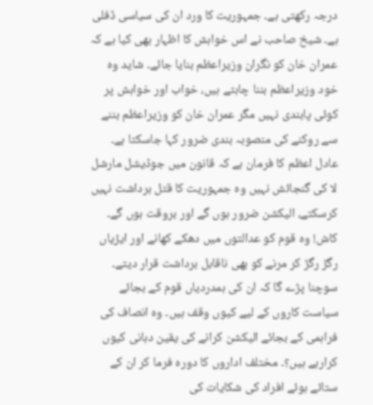درجہ رکھتی ہے۔ جمہوریت کا ورد ان کی سیاسی ڈفلی ہے۔ شیخ صاحب نے اس خواہش کا اظہار بھی کیا ہے کہ عمران خان کو نگران وزیراعظم بنایا جائے۔ شاید وہ خود وزیراعظم بننا چاہتے ہیں، خواب اور خواہش پر کوئی پابندی نہیں مگر عمران خان کو وزیراعظم بننے سے روکنے کی منصوبہ بندی ضرور کہا جاسکتا ہے۔
عادل اعظم کا فرمان ہے کہ قانون میں جوڈیشل مارشل لا کی گنجائش نہیں وہ جمہوریت کا قتل برداشت نہیں کرسکتے، الیکشن ضرور ہوں گے اور بروقت ہوں گے۔ کاش! وہ قوم کو عدالتوں میں دھکے کھانے اور ایڑیاں رگڑ رگڑ کر مرنے کو بھی ناقابل برداشت قرار دیتے۔ سوچنا پڑے گا کہ ان کی ہمدردیاں قوم کے بجائے سیاست کاروں کے لیے کیوں وقف ہیں۔ وہ انصاف کی فراہمی کے بجائے الیکشن کرانے کی یقین دہانی کیوں کرارہے ہیں؟۔ مختلف اداروں کا دورہ فرما کر ان کے ستائے ہوئے افراد کی شکایات کی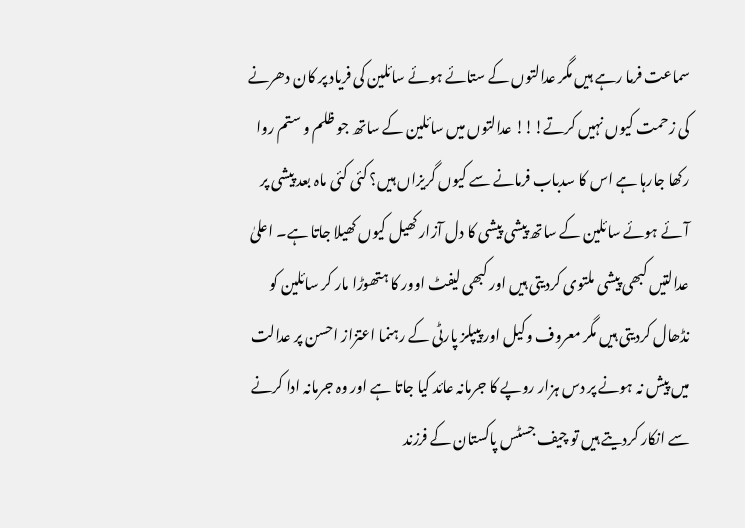سماعت فرما رہے ہیں مگر عدالتوں کے ستائے ہوئے سائلین کی فریاد پر کان دھرنے کی زحمت کیوں نہیں کرتے!!! عدالتوں میں سائلین کے ساتھ جو ظلم و ستم روا رکھا جارہا ہے اس کا سدباب فرمانے سے کیوں گریزاں ہیں؟ کئی کئی ماہ بعد پیشی پر آئے ہوئے سائلین کے ساتھ پیشی پیشی کا دل آزار کھیل کیوں کھیلا جاتا ہے۔ اعلیٰ عدالتیں کبھی پیشی ملتوی کردیتی ہیں اور کبھی لیفٹ اوور کا ہتھوڑا مار کر سائلین کو نڈھال کردیتی ہیں مگر معروف وکیل اور پیپلز پارٹی کے رہنما اعتزاز احسن پر عدالت میں پیش نہ ہونے پر دس ہزار روپے کا جرمانہ عائد کیا جاتا ہے اور وہ جرمانہ ادا کرنے سے انکار کردیتے ہیں تو چیف جسٹس پاکستان کے فرزند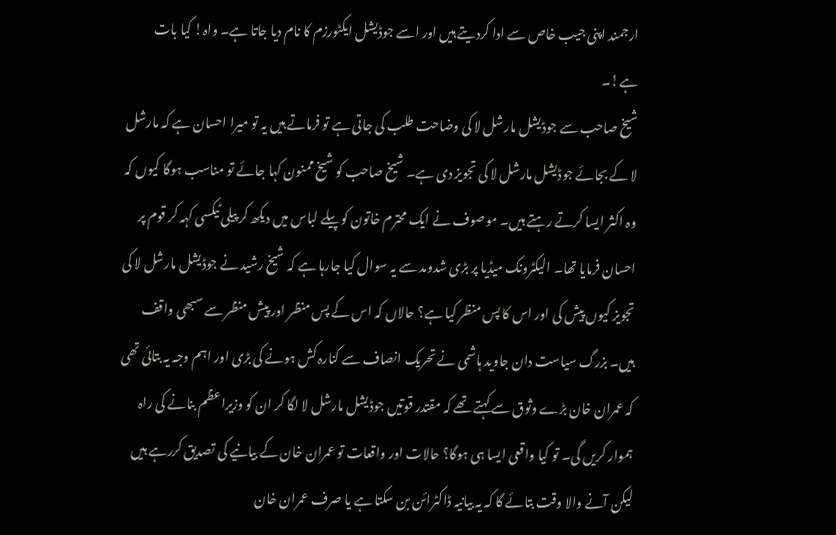ارجمند اپنی جیب خاص سے ادا کردیتے ہیں اور اسے جوڈیشل ایکٹورزم کا نام دیا جاتا ہے۔ واہ! کیا بات ہے!۔
شیخ صاحب سے جوڈیشل مارشل لا کی وضاحت طلب کی جاتی ہے تو فرماتے ہیں یہ تو میرا احسان ہے کہ مارشل لا کے بجائے جوڈیشل مارشل لا کی تجویز دی ہے۔ شیخ صاحب کو شیخ ممنون کہا جائے تو مناسب ہوگا کیوں کہ وہ اکثر ایسا کرتے رہتے ہیں۔ موصوف نے ایک محترم خاتون کو پیلے لباس میں دیکھ کر پیلی ٹیکسی کہہ کر قوم پر احسان فرمایا تھا۔ الیکٹرونک میڈیا پر بڑی شدومد سے یہ سوال کیا جارہا ہے کہ شیخ رشید نے جوڈیشل مارشل لا کی تجویز کیوں پیش کی اور اس کا پس منظر کیا ہے؟ حالاں کہ اس کے پس منظر اور پیش منظر سے سبھی واقف ہیں۔ بزرگ سیاست دان جاوید ہاشمی نے تحریک انصاف سے کنارہ کش ہونے کی بڑی اور اہم وجہ یہ بتائی تھی کہ عمران خان بڑے وثوق سے کہتے تھے کہ مقتدر قوتیں جوڈیشل مارشل لا لگا کر ان کو وزیراعظم بنانے کی راہ ہموار کریں گی۔ تو کیا واقعی ایسا ہی ہوگا؟ حالات اور واقعات تو عمران خان کے بیانیے کی تصدیق کررہے ہیں لیکن آنے والا وقت بتائے گا کہ یہ بیانیہ ڈاکٹرائن بن سکتا ہے یا صرف عمران خان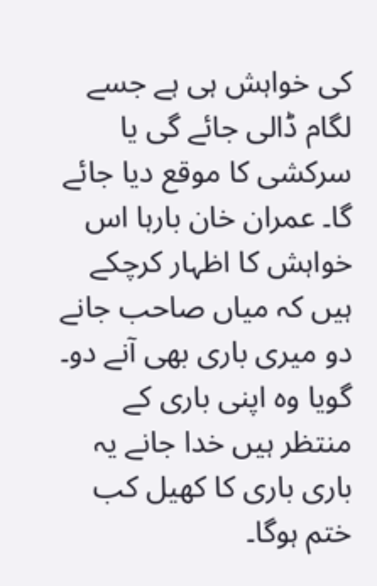کی خواہش ہی ہے جسے لگام ڈالی جائے گی یا سرکشی کا موقع دیا جائے گا۔ عمران خان بارہا اس خواہش کا اظہار کرچکے ہیں کہ میاں صاحب جانے دو میری باری بھی آنے دو۔ گویا وہ اپنی باری کے منتظر ہیں خدا جانے یہ باری باری کا کھیل کب ختم ہوگا۔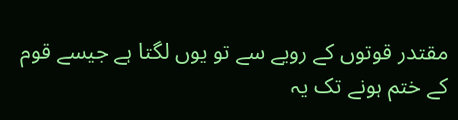مقتدر قوتوں کے رویے سے تو یوں لگتا ہے جیسے قوم کے ختم ہونے تک یہ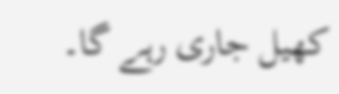کھیل جاری رہے گا۔